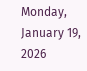Monday, January 19, 2026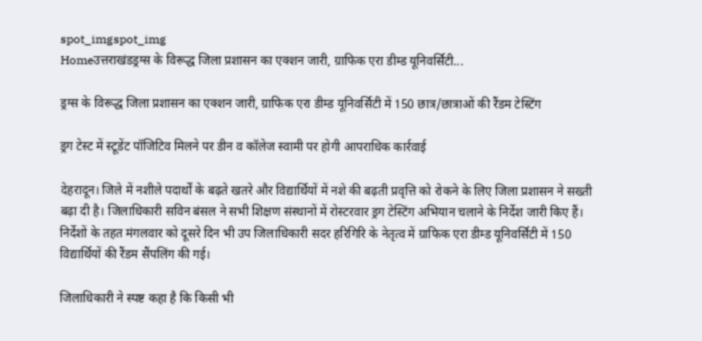spot_imgspot_img
Homeउत्तराखंडड्रग्स के विरूद्ध जिला प्रशासन का एक्शन जारी, ग्राफिक एरा डीम्ड यूनिवर्सिटी...

ड्रग्स के विरूद्ध जिला प्रशासन का एक्शन जारी, ग्राफिक एरा डीम्ड यूनिवर्सिटी में 150 छात्र/छात्राओं की रैंडम टेस्टिंग

ड्रग टेस्ट में स्टूडेंट पॉजिटिव मिलने पर डीन व कॉलेज स्वामी पर होगी आपराधिक कार्रवाई

देहरादून। जिले में नशीले पदार्थों के बढ़ते खतरे और विद्यार्थियों में नशे की बढ़ती प्रवृत्ति को रोकने के लिए जिला प्रशासन ने सख्ती बढ़ा दी है। जिलाधिकारी सविन बंसल ने सभी शिक्षण संस्थानों में रोस्टरवार ड्रग टेस्टिंग अभियान चलाने के निर्देश जारी किए हैं। निर्देशों के तहत मंगलवार को दूसरे दिन भी उप जिलाधिकारी सदर हरिगिरि के नेतृत्व में ग्राफिक एरा डीम्ड यूनिवर्सिटी में 150 विद्यार्थियों की रैंडम सैंपलिंग की गई।

जिलाधिकारी ने स्पष्ट कहा है कि किसी भी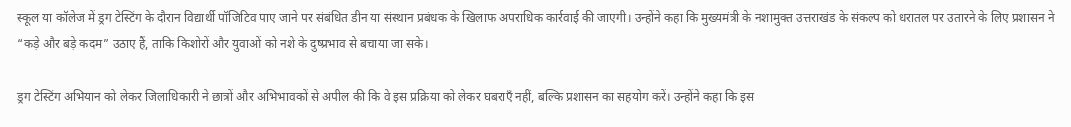स्कूल या कॉलेज में ड्रग टेस्टिंग के दौरान विद्यार्थी पॉजिटिव पाए जाने पर संबंधित डीन या संस्थान प्रबंधक के खिलाफ अपराधिक कार्रवाई की जाएगी। उन्होंने कहा कि मुख्यमंत्री के नशामुक्त उत्तराखंड के संकल्प को धरातल पर उतारने के लिए प्रशासन ने “कड़े और बड़े कदम” उठाए हैं, ताकि किशोरों और युवाओं को नशे के दुष्प्रभाव से बचाया जा सके।

ड्रग टेस्टिंग अभियान को लेकर जिलाधिकारी ने छात्रों और अभिभावकों से अपील की कि वे इस प्रक्रिया को लेकर घबराएँ नहीं, बल्कि प्रशासन का सहयोग करें। उन्होंने कहा कि इस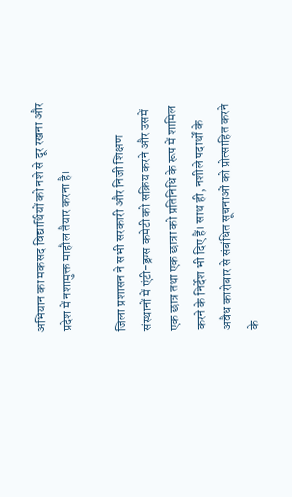अभियान का मकसद विद्यार्थियों को नशे से दूर रखना और प्रदेश में नशामुक्त माहौल तैयार करना है।

जिला प्रशासन ने सभी सरकारी और निजी शिक्षण संस्थानों में एंटी-ड्रग्स कमेटी को सक्रिय करने और उसमें एक छात्र तथा एक छात्रा को प्रतिनिधि के रूप में शामिल करने के निर्देश भी दिए हैं। साथ ही, नशीले पदार्थों के अवैध कारोबार से संबंधित सूचनाओं को प्रोत्साहित करने के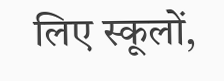लिए स्कूलों,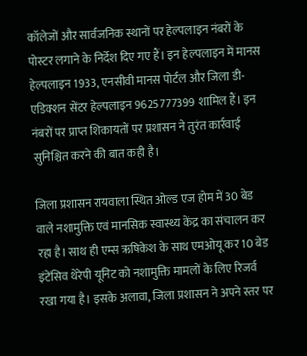कॉलेजों और सार्वजनिक स्थानों पर हेल्पलाइन नंबरों के पोस्टर लगाने के निर्देश दिए गए हैं। इन हेल्पलाइन में मानस हेल्पलाइन 1933, एनसीवी मानस पोर्टल और जिला डी-एडिक्शन सेंटर हेल्पलाइन 9625777399 शामिल हैं। इन नंबरों पर प्राप्त शिकायतों पर प्रशासन ने तुरंत कार्रवाई सुनिश्चित करने की बात कही है।

जिला प्रशासन रायवाला स्थित ओल्ड एज होम में 30 बेड वाले नशामुक्ति एवं मानसिक स्वास्थ्य केंद्र का संचालन कर रहा है। साथ ही एम्स ऋषिकेश के साथ एमओयू कर 10 बेड इंटेंसिव थेरेपी यूनिट को नशामुक्ति मामलों के लिए रिजर्व रखा गया है। इसके अलावा, जिला प्रशासन ने अपने स्तर पर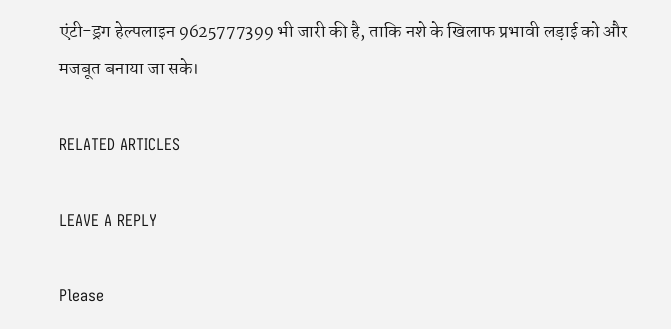एंटी-ड्रग हेल्पलाइन 9625777399 भी जारी की है, ताकि नशे के खिलाफ प्रभावी लड़ाई को और मजबूत बनाया जा सके।

RELATED ARTICLES

LEAVE A REPLY

Please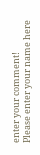enter your comment!
Please enter your name here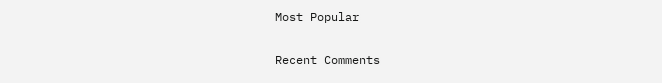Most Popular

Recent Comments